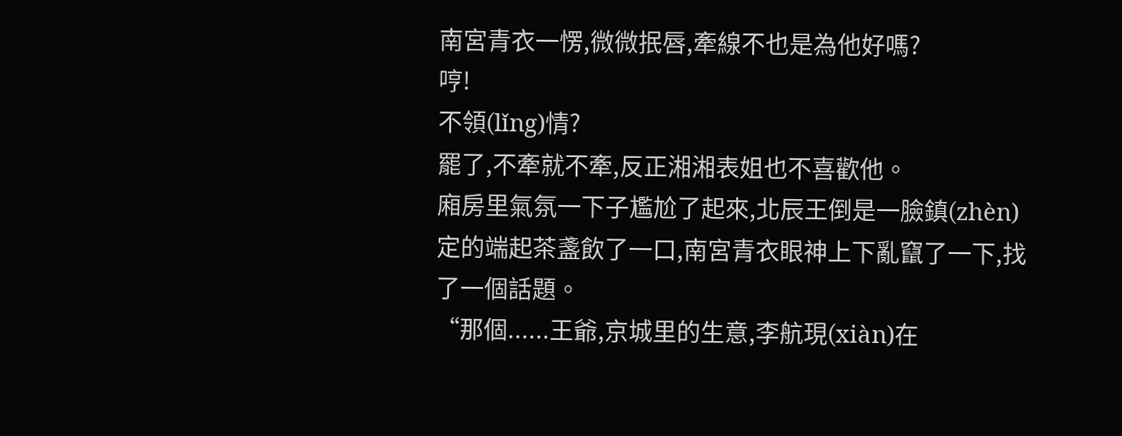南宮青衣一愣,微微抿唇,牽線不也是為他好嗎?
哼!
不領(lǐng)情?
罷了,不牽就不牽,反正湘湘表姐也不喜歡他。
廂房里氣氛一下子尷尬了起來,北辰王倒是一臉鎮(zhèn)定的端起茶盞飲了一口,南宮青衣眼神上下亂竄了一下,找了一個話題。
“那個......王爺,京城里的生意,李航現(xiàn)在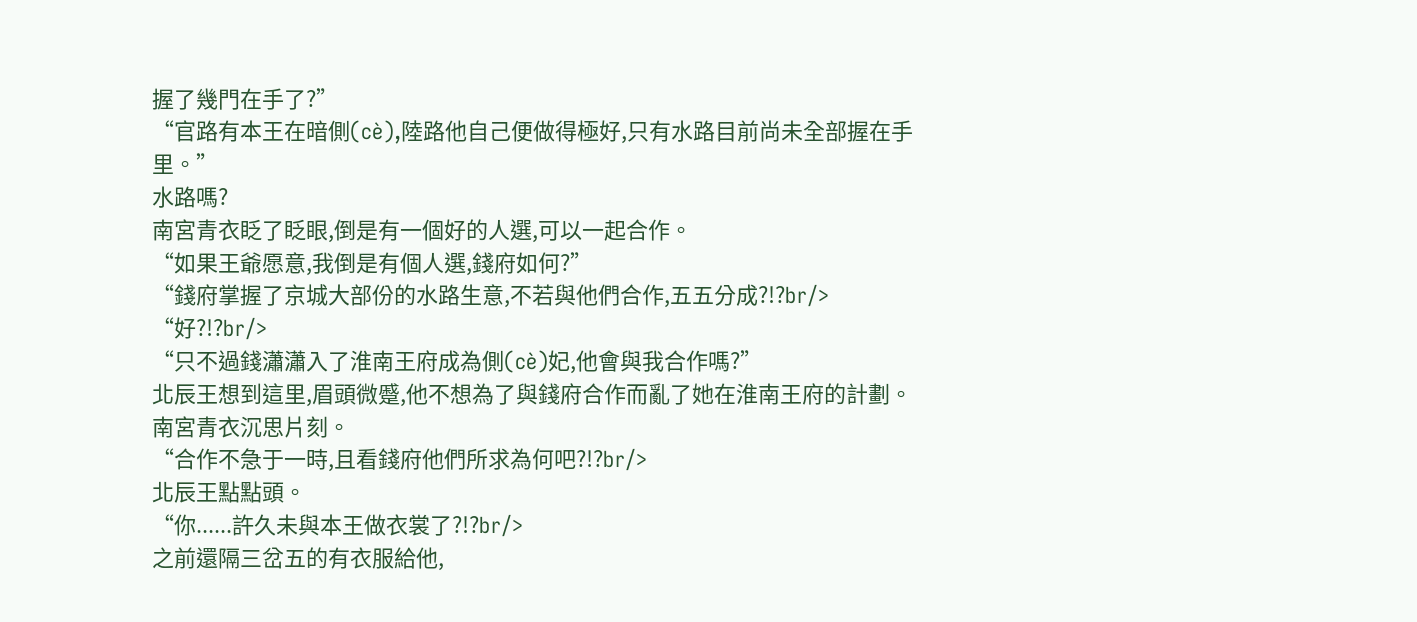握了幾門在手了?”
“官路有本王在暗側(cè),陸路他自己便做得極好,只有水路目前尚未全部握在手里。”
水路嗎?
南宮青衣眨了眨眼,倒是有一個好的人選,可以一起合作。
“如果王爺愿意,我倒是有個人選,錢府如何?”
“錢府掌握了京城大部份的水路生意,不若與他們合作,五五分成?!?br/>
“好?!?br/>
“只不過錢瀟瀟入了淮南王府成為側(cè)妃,他會與我合作嗎?”
北辰王想到這里,眉頭微蹙,他不想為了與錢府合作而亂了她在淮南王府的計劃。
南宮青衣沉思片刻。
“合作不急于一時,且看錢府他們所求為何吧?!?br/>
北辰王點點頭。
“你......許久未與本王做衣裳了?!?br/>
之前還隔三岔五的有衣服給他,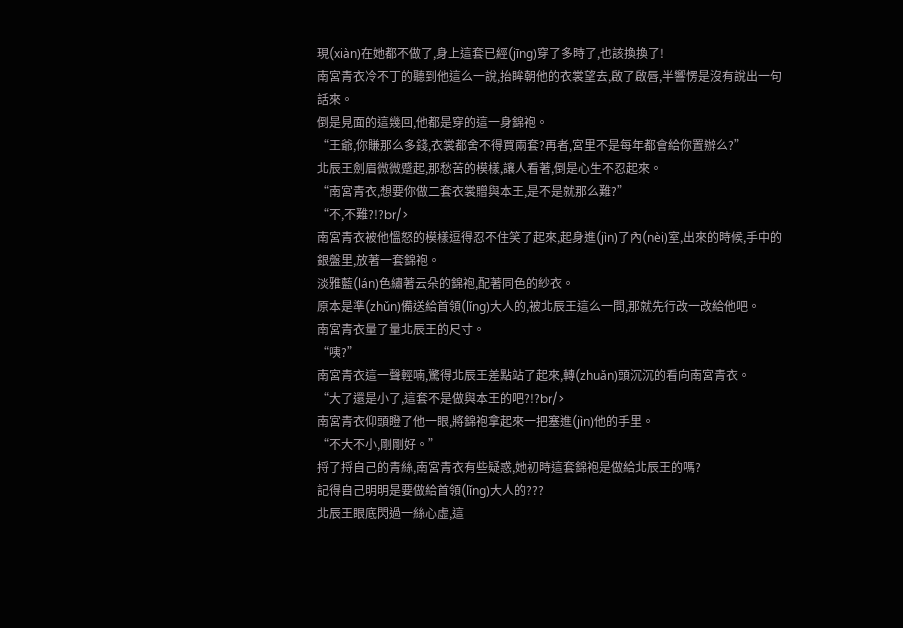現(xiàn)在她都不做了,身上這套已經(jīng)穿了多時了,也該換換了!
南宮青衣冷不丁的聽到他這么一說,抬眸朝他的衣裳望去,啟了啟唇,半響愣是沒有說出一句話來。
倒是見面的這幾回,他都是穿的這一身錦袍。
“王爺,你賺那么多錢,衣裳都舍不得買兩套?再者,宮里不是每年都會給你置辦么?”
北辰王劍眉微微蹙起,那愁苦的模樣,讓人看著,倒是心生不忍起來。
“南宮青衣,想要你做二套衣裳贈與本王,是不是就那么難?”
“不,不難?!?br/>
南宮青衣被他慍怒的模樣逗得忍不住笑了起來,起身進(jìn)了內(nèi)室,出來的時候,手中的銀盤里,放著一套錦袍。
淡雅藍(lán)色繡著云朵的錦袍,配著同色的紗衣。
原本是準(zhǔn)備送給首領(lǐng)大人的,被北辰王這么一問,那就先行改一改給他吧。
南宮青衣量了量北辰王的尺寸。
“咦?”
南宮青衣這一聲輕喃,驚得北辰王差點站了起來,轉(zhuǎn)頭沉沉的看向南宮青衣。
“大了還是小了,這套不是做與本王的吧?!?br/>
南宮青衣仰頭瞪了他一眼,將錦袍拿起來一把塞進(jìn)他的手里。
“不大不小,剛剛好。”
捋了捋自己的青絲,南宮青衣有些疑惑,她初時這套錦袍是做給北辰王的嗎?
記得自己明明是要做給首領(lǐng)大人的???
北辰王眼底閃過一絲心虛,這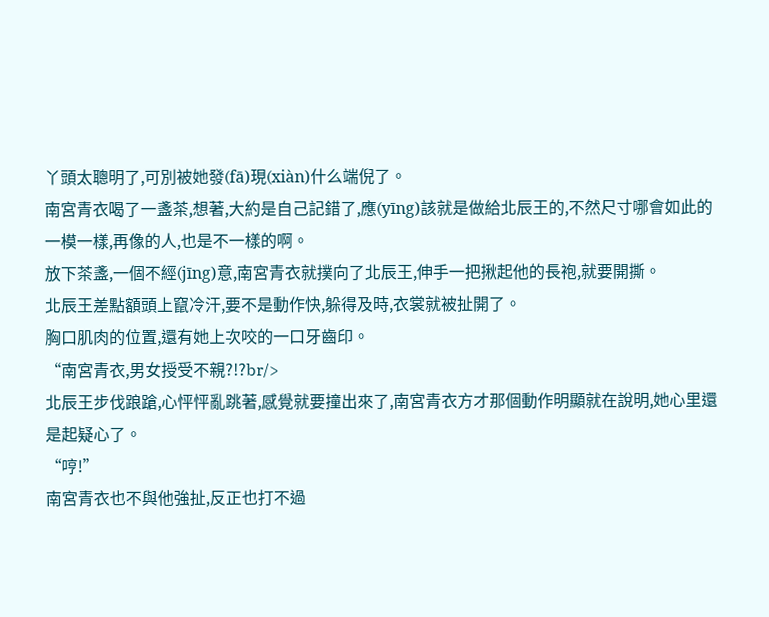丫頭太聰明了,可別被她發(fā)現(xiàn)什么端倪了。
南宮青衣喝了一盞茶,想著,大約是自己記錯了,應(yīng)該就是做給北辰王的,不然尺寸哪會如此的一模一樣,再像的人,也是不一樣的啊。
放下茶盞,一個不經(jīng)意,南宮青衣就撲向了北辰王,伸手一把揪起他的長袍,就要開撕。
北辰王差點額頭上竄冷汗,要不是動作快,躲得及時,衣裳就被扯開了。
胸口肌肉的位置,還有她上次咬的一口牙齒印。
“南宮青衣,男女授受不親?!?br/>
北辰王步伐踉蹌,心怦怦亂跳著,感覺就要撞出來了,南宮青衣方才那個動作明顯就在說明,她心里還是起疑心了。
“哼!”
南宮青衣也不與他強扯,反正也打不過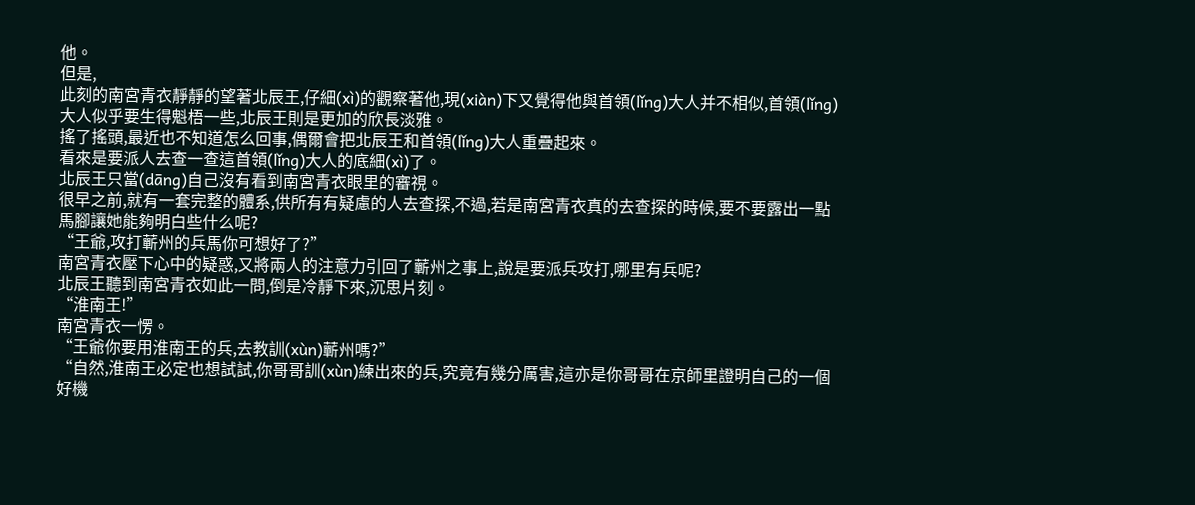他。
但是,
此刻的南宮青衣靜靜的望著北辰王,仔細(xì)的觀察著他,現(xiàn)下又覺得他與首領(lǐng)大人并不相似,首領(lǐng)大人似乎要生得魁梧一些,北辰王則是更加的欣長淡雅。
搖了搖頭,最近也不知道怎么回事,偶爾會把北辰王和首領(lǐng)大人重疊起來。
看來是要派人去查一查這首領(lǐng)大人的底細(xì)了。
北辰王只當(dāng)自己沒有看到南宮青衣眼里的審視。
很早之前,就有一套完整的體系,供所有有疑慮的人去查探,不過,若是南宮青衣真的去查探的時候,要不要露出一點馬腳讓她能夠明白些什么呢?
“王爺,攻打蘄州的兵馬你可想好了?”
南宮青衣壓下心中的疑惑,又將兩人的注意力引回了蘄州之事上,說是要派兵攻打,哪里有兵呢?
北辰王聽到南宮青衣如此一問,倒是冷靜下來,沉思片刻。
“淮南王!”
南宮青衣一愣。
“王爺你要用淮南王的兵,去教訓(xùn)蘄州嗎?”
“自然,淮南王必定也想試試,你哥哥訓(xùn)練出來的兵,究竟有幾分厲害,這亦是你哥哥在京師里證明自己的一個好機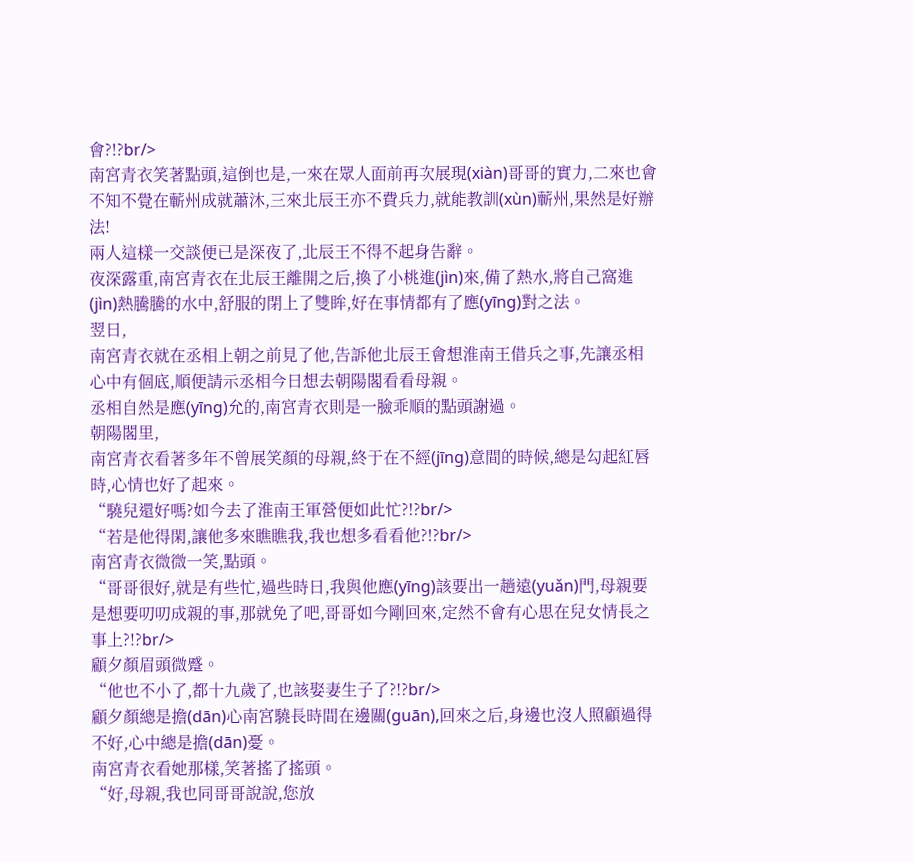會?!?br/>
南宮青衣笑著點頭,這倒也是,一來在眾人面前再次展現(xiàn)哥哥的實力,二來也會不知不覺在蘄州成就蕭沐,三來北辰王亦不費兵力,就能教訓(xùn)蘄州,果然是好辦法!
兩人這樣一交談便已是深夜了,北辰王不得不起身告辭。
夜深露重,南宮青衣在北辰王離開之后,換了小桃進(jìn)來,備了熱水,將自己窩進(jìn)熱騰騰的水中,舒服的閉上了雙眸,好在事情都有了應(yīng)對之法。
翌日,
南宮青衣就在丞相上朝之前見了他,告訴他北辰王會想淮南王借兵之事,先讓丞相心中有個底,順便請示丞相今日想去朝陽閣看看母親。
丞相自然是應(yīng)允的,南宮青衣則是一臉乖順的點頭謝過。
朝陽閣里,
南宮青衣看著多年不曾展笑顏的母親,終于在不經(jīng)意間的時候,總是勾起紅唇時,心情也好了起來。
“驍兒還好嗎?如今去了淮南王軍營便如此忙?!?br/>
“若是他得閑,讓他多來瞧瞧我,我也想多看看他?!?br/>
南宮青衣微微一笑,點頭。
“哥哥很好,就是有些忙,過些時日,我與他應(yīng)該要出一趟遠(yuǎn)門,母親要是想要叨叨成親的事,那就免了吧,哥哥如今剛回來,定然不會有心思在兒女情長之事上?!?br/>
顧夕顏眉頭微蹙。
“他也不小了,都十九歲了,也該娶妻生子了?!?br/>
顧夕顏總是擔(dān)心南宮驍長時間在邊關(guān),回來之后,身邊也沒人照顧過得不好,心中總是擔(dān)憂。
南宮青衣看她那樣,笑著搖了搖頭。
“好,母親,我也同哥哥說說,您放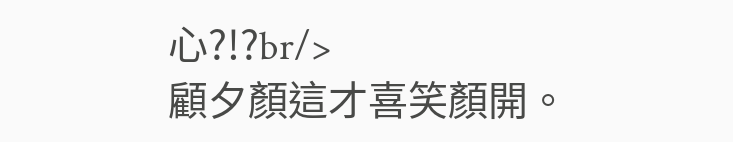心?!?br/>
顧夕顏這才喜笑顏開。